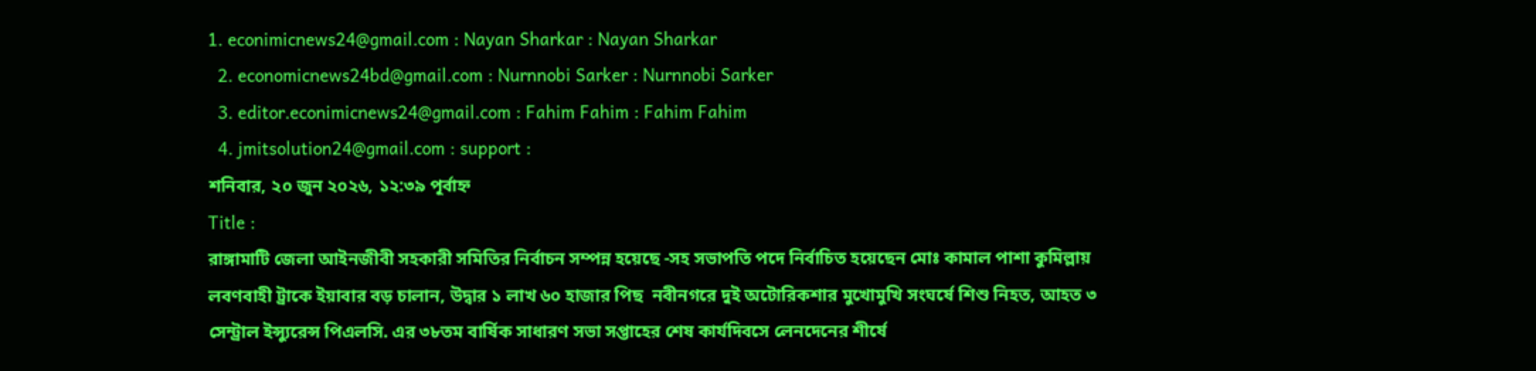1. econimicnews24@gmail.com : Nayan Sharkar : Nayan Sharkar
  2. economicnews24bd@gmail.com : Nurnnobi Sarker : Nurnnobi Sarker
  3. editor.econimicnews24@gmail.com : Fahim Fahim : Fahim Fahim
  4. jmitsolution24@gmail.com : support :
শনিবার, ২০ জুন ২০২৬, ১২:৩৯ পূর্বাহ্ন
Title :
রাঙ্গামাটি জেলা আইনজীবী সহকারী সমিতির নির্বাচন সম্পন্ন হয়েছে -সহ সভাপতি পদে নির্বাচিত হয়েছেন মোঃ কামাল পাশা কুমিল্লায় লবণবাহী ট্রাকে ইয়াবার বড় চালান, উদ্বার ১ লাখ ৬০ হাজার পিছ  নবীনগরে দুই অটোরিকশার মুখোমুখি সংঘর্ষে শিশু নিহত, আহত ৩ সেন্ট্রাল ইন্স্যুরেন্স পিএলসি. এর ৩৮তম বার্ষিক সাধারণ সভা সপ্তাহের শেষ কার্যদিবসে লেনদেনের শীর্ষে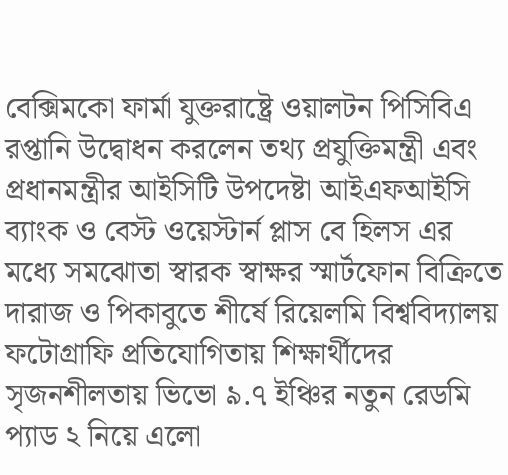বেক্সিমকো ফার্মা যুক্তরাষ্ট্রে ওয়ালটন পিসিবিএ রপ্তানি উদ্বোধন করলেন তথ্য প্রযুক্তিমন্ত্রী এবং প্রধানমন্ত্রীর আইসিটি উপদেষ্টা আইএফআইসি ব্যাংক ও বেস্ট ওয়েস্টার্ন প্লাস বে হিলস এর মধ্যে সমঝোতা স্বারক স্বাক্ষর স্মার্টফোন বিক্রিতে দারাজ ও পিকাবুতে শীর্ষে রিয়েলমি বিশ্ববিদ্যালয় ফটোগ্রাফি প্রতিযোগিতায় শিক্ষার্থীদের সৃজনশীলতায় ভিভো ৯.৭ ইঞ্চির নতুন রেডমি প্যাড ২ নিয়ে এলো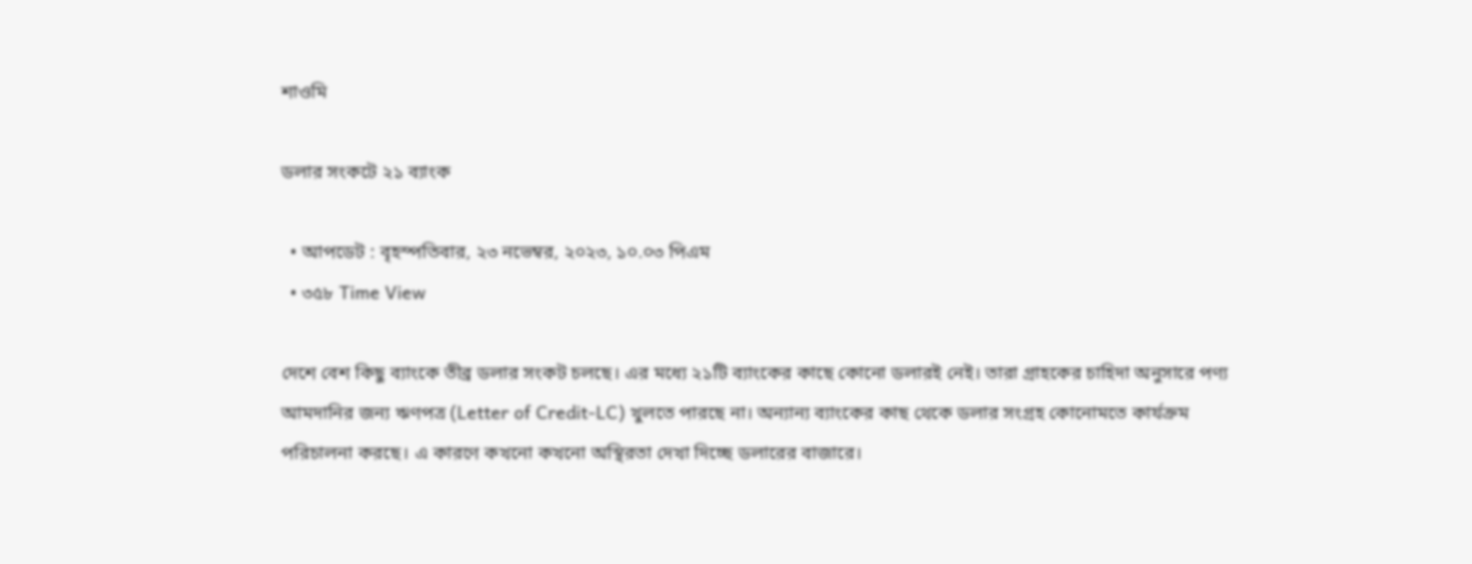শাওমি

ডলার সংকটে ২১ ব্যাংক

  • আপডেট : বৃহস্পতিবার, ২৩ নভেম্বর, ২০২৩, ১০.০৩ পিএম
  • ৩৫৮ Time View

দেশে বেশ কিছু ব্যাংকে তীব্র ডলার সংকট চলছে। এর মধ্যে ২১টি ব্যাংকের কাছে কোনো ডলারই নেই। তারা গ্রাহকের চাহিদা অনুসারে পণ্য আমদানির জন্য ঋণপত্র (Letter of Credit-LC) খুলতে পারছে না। অন্যান্য ব্যাংকের কাছ থেকে ডলার সংগ্রহ কোনোমতে কার্যক্রম পরিচালনা করছে। এ কারণে কখনো কখনো অস্থিরতা দেখা দিচ্ছে ডলারের বাজারে।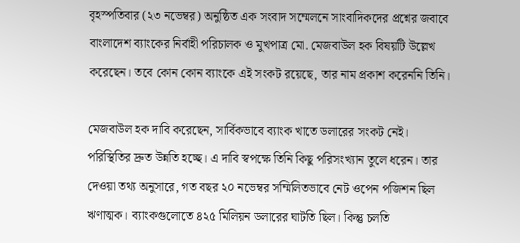বৃহস্পতিবার (২৩ নভেম্বর) অনুষ্ঠিত এক সংবাদ সম্মেলনে সাংবাদিকদের প্রশ্নের জবাবে বাংলাদেশ ব্যাংকের নির্বাহী পরিচালক ও মুখপাত্র মো. মেজবাউল হক বিষয়টি উল্লেখ করেছেন। তবে কোন কোন ব্যাংকে এই সংকট রয়েছে, তার নাম প্রকাশ করেননি তিনি।

মেজবাউল হক দাবি করেছেন, সার্বিকভাবে ব্যাংক খাতে ডলারের সংকট নেই। পরিস্থিতির দ্রুত উন্নতি হচ্ছে। এ দাবি স্বপক্ষে তিনি কিছু পরিসংখ্যান তুলে ধরেন। তার দেওয়া তথ্য অনুসারে, গত বছর ২০ নভেম্বর সম্মিলিতভাবে নেট ওপেন পজিশন ছিল ঋণাত্মক। ব্যাংকগুলোতে ৪২৫ মিলিয়ন ডলারের ঘাটতি ছিল। কিন্তু চলতি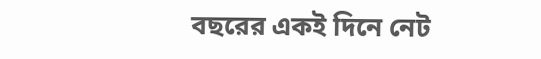বছরের একই দিনে নেট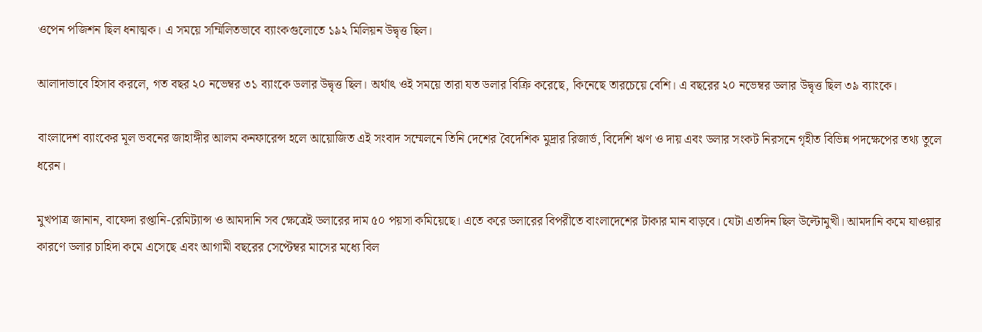ওপেন পজিশন ছিল ধনাত্মক। এ সময়ে সম্মিলিতভাবে ব্যাংকগুলোতে ১৯২ মিলিয়ন উদ্বৃত্ত ছিল।

আলাদাভাবে হিসাব করলে, গত বছর ২০ নভেম্বর ৩১ ব্যাংকে ডলার উদ্বৃত্ত ছিল। অর্থাৎ ওই সময়ে তারা যত ডলার বিক্রি করেছে, কিনেছে তারচেয়ে বেশি। এ বছরের ২০ নভেম্বর ডলার উদ্বৃত্ত ছিল ৩৯ ব্যাংকে।

বাংলাদেশ ব্যাংকের মূল ভবনের জাহাঙ্গীর আলম কনফারেন্স হলে আয়োজিত এই সংবাদ সম্মেলনে তিনি দেশের বৈদেশিক মুদ্রার রিজার্ভ, বিদেশি ঋণ ও দায় এবং ডলার সংকট নিরসনে গৃহীত বিভিন্ন পদক্ষেপের তথ্য তুলে ধরেন।

মুখপাত্র জানান, বাফেদা রপ্তানি-রেমিট্যান্স ও আমদানি সব ক্ষেত্রেই ডলারের দাম ৫০ পয়সা কমিয়েছে। এতে করে ডলারের বিপরীতে বাংলাদেশের টাকার মান বাড়বে। যেটা এতদিন ছিল উল্টোমুখী। আমদানি কমে যাওয়ার কারণে ডলার চাহিদা কমে এসেছে এবং আগামী বছরের সেপ্টেম্বর মাসের মধ্যে বিল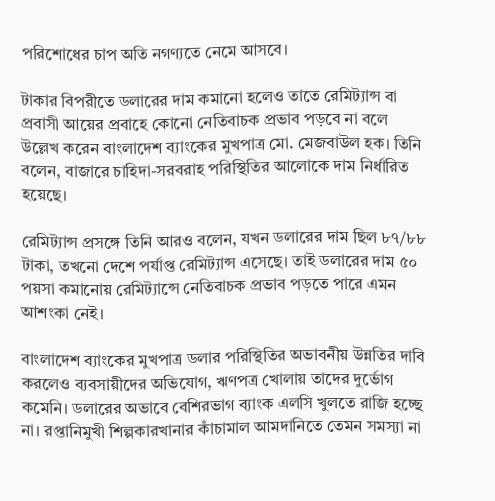পরিশোধের চাপ অতি নগণ্যতে নেমে আসবে।

টাকার বিপরীতে ডলারের দাম কমানো হলেও তাতে রেমিট্যান্স বা প্রবাসী আয়ের প্রবাহে কোনো নেতিবাচক প্রভাব পড়বে না বলে উল্লেখ করেন বাংলাদেশ ব্যাংকের মুখপাত্র মো. মেজবাউল হক। তিনি বলেন, বাজারে চাহিদা-সরবরাহ পরিস্থিতির আলোকে দাম নির্ধারিত হয়েছে।

রেমিট্যান্স প্রসঙ্গে তিনি আরও বলেন, যখন ডলারের দাম ছিল ৮৭/৮৮ টাকা, তখনো দেশে পর্যাপ্ত রেমিট্যান্স এসেছে। তাই ডলারের দাম ৫০ পয়সা কমানোয় রেমিট্যান্সে নেতিবাচক প্রভাব পড়তে পারে এমন আশংকা নেই।

বাংলাদেশ ব্যাংকের মুখপাত্র ডলার পরিস্থিতির অভাবনীয় উন্নতির দাবি করলেও ব্যবসায়ীদের অভিযোগ, ঋণপত্র খোলায় তাদের দুর্ভোগ কমেনি। ডলারের অভাবে বেশিরভাগ ব্যাংক এলসি খুলতে রাজি হচ্ছে না। রপ্তানিমুখী শিল্পকারখানার কাঁচামাল আমদানিতে তেমন সমস্যা না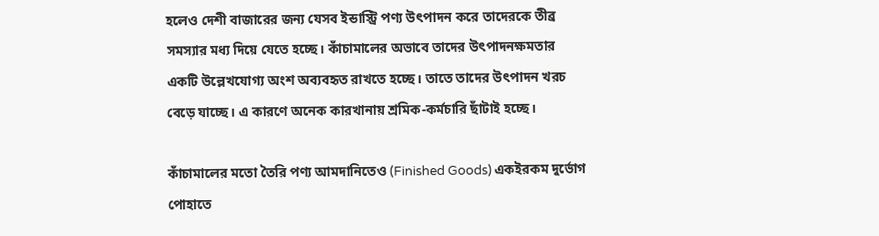হলেও দেশী বাজারের জন্য যেসব ইন্ডাস্ট্রি পণ্য উৎপাদন করে তাদেরকে তীব্র সমস্যার মধ্য দিয়ে যেতে হচ্ছে। কাঁচামালের অভাবে তাদের উৎপাদনক্ষমতার একটি উল্লেখযোগ্য অংশ অব্যবহৃত রাখতে হচ্ছে। তাতে তাদের উৎপাদন খরচ বেড়ে যাচ্ছে। এ কারণে অনেক কারখানায় শ্রমিক-কর্মচারি ছাঁটাই হচ্ছে।

কাঁচামালের মতো তৈরি পণ্য আমদানিতেও (Finished Goods) একইরকম দুর্ভোগ পোহাতে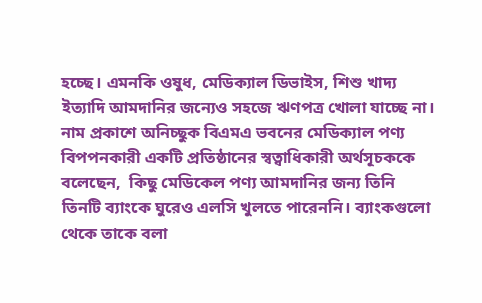হচ্ছে। এমনকি ওষুধ, মেডিক্যাল ডিভাইস, শিশু খাদ্য ইত্যাদি আমদানির জন্যেও সহজে ঋণপত্র খোলা যাচ্ছে না। নাম প্রকাশে অনিচ্ছুক বিএমএ ভবনের মেডিক্যাল পণ্য বিপপনকারী একটি প্রতিষ্ঠানের স্বত্বাধিকারী অর্থসূচককে বলেছেন,  কিছু মেডিকেল পণ্য আমদানির জন্য তিনি তিনটি ব্যাংকে ঘুরেও এলসি খুলতে পারেননি। ব্যাংকগুলো থেকে তাকে বলা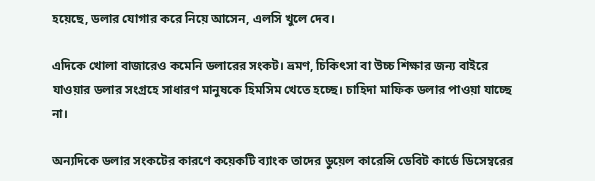হয়েছে, ডলার যোগার করে নিয়ে আসেন, এলসি খুলে দেব।

এদিকে খোলা বাজারেও কমেনি ডলারের সংকট। ভ্রমণ, চিকিৎসা বা উচ্চ শিক্ষার জন্য বাইরে যাওয়ার ডলার সংগ্রহে সাধারণ মানুষকে হিমসিম খেতে হচ্ছে। চাহিদা মাফিক ডলার পাওয়া যাচ্ছে না।

অন্যদিকে ডলার সংকটের কারণে কয়েকটি ব্যাংক তাদের ডুয়েল কারেন্সি ডেবিট কার্ডে ডিসেম্বরের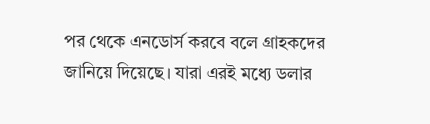পর থেকে এনডোর্স করবে বলে গ্রাহকদের জানিয়ে দিয়েছে। যারা এরই মধ্যে ডলার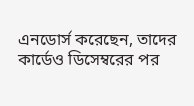এনডোর্স করেছেন, তাদের কার্ডেও ডিসেম্বরের পর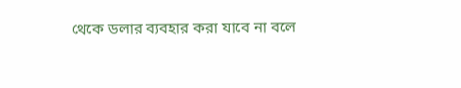থেকে ডলার ব্যবহার করা যাবে না বলে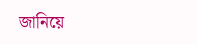জানিয়ে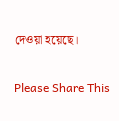দেওয়া হয়েছে।

Please Share This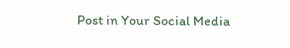Post in Your Social Media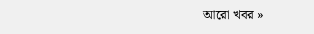আরো খবর »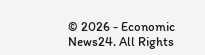© 2026 - Economic News24. All Rights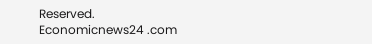Reserved.
Economicnews24 .com